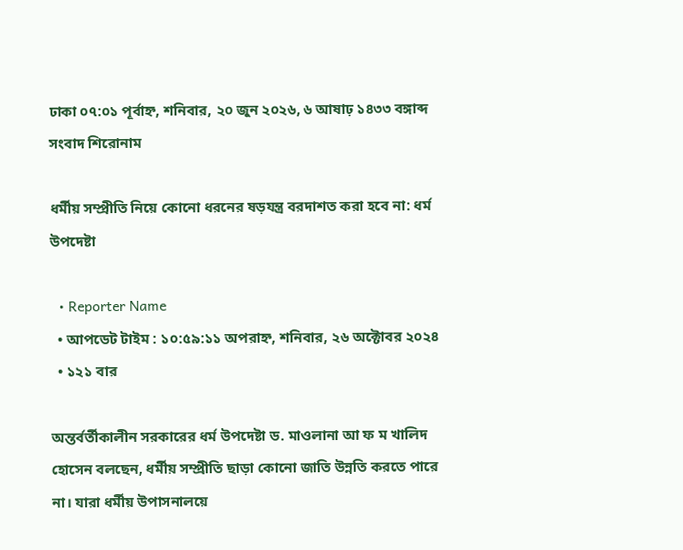ঢাকা ০৭:০১ পূর্বাহ্ন, শনিবার, ২০ জুন ২০২৬, ৬ আষাঢ় ১৪৩৩ বঙ্গাব্দ
সংবাদ শিরোনাম

ধর্মীয় সম্প্রীতি নিয়ে কোনো ধরনের ষড়যন্ত্র বরদাশত করা হবে না: ধর্ম উপদেষ্টা

  • Reporter Name
  • আপডেট টাইম : ১০:৫৯:১১ অপরাহ্ন, শনিবার, ২৬ অক্টোবর ২০২৪
  • ১২১ বার

অন্তর্বর্তীকালীন সরকারের ধর্ম উপদেষ্টা ড. মাওলানা আ ফ ম খালিদ হোসেন বলছেন, ধর্মীয় সম্প্রীতি ছাড়া কোনো জাতি উন্নতি করতে পারে না। যারা ধর্মীয় উপাসনালয়ে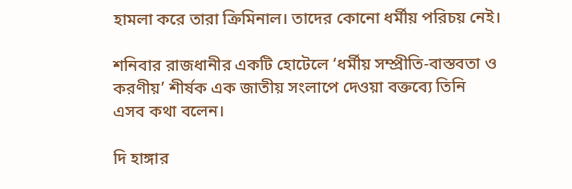হামলা করে তারা ক্রিমিনাল। তাদের কোনো ধর্মীয় পরিচয় নেই।

শনিবার রাজধানীর একটি হোটেলে ‘ধর্মীয় সম্প্রীতি-বাস্তবতা ও করণীয়’ শীর্ষক এক জাতীয় সংলাপে দেওয়া বক্তব্যে তিনি এসব কথা বলেন।

দি হাঙ্গার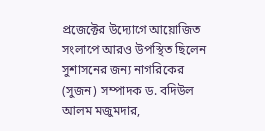প্রজেক্টের উদ্যোগে আয়োজিত সংলাপে আরও উপস্থিত ছিলেন সুশাসনের জন্য নাগরিকের (সুজন) সম্পাদক ড. বদিউল আলম মজুমদার,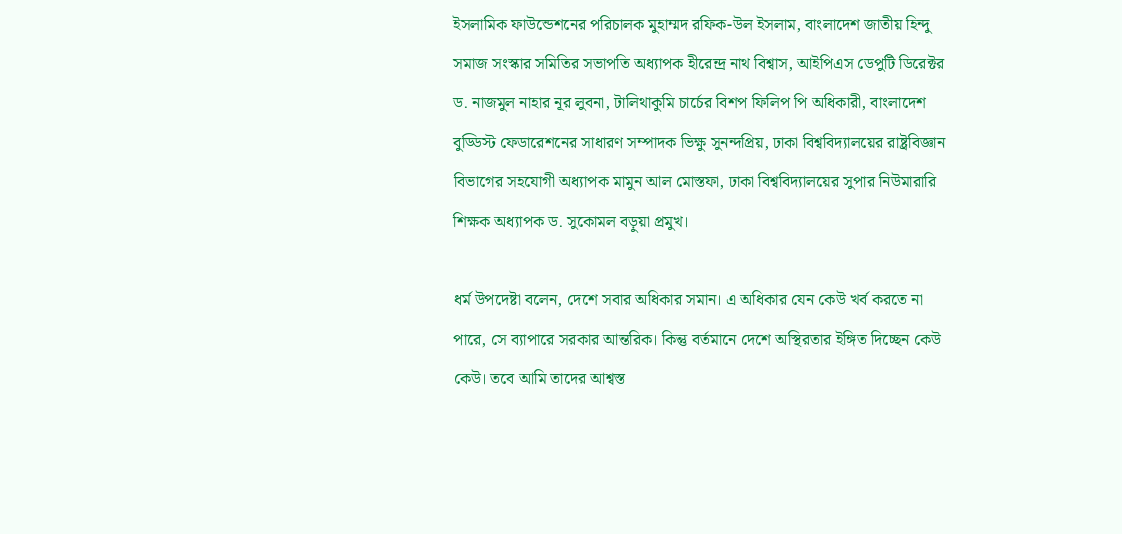ইসলামিক ফাউন্ডেশনের পরিচালক মুহাম্মদ রফিক-উল ইসলাম, বাংলাদেশ জাতীয় হিন্দু সমাজ সংস্কার সমিতির সভাপতি অধ্যাপক হীরেন্দ্র নাথ বিশ্বাস, আইপিএস ডেপুটি ডিরেক্টর ড. নাজমুল নাহার নূর লুবনা, টালিথাকুমি চার্চের বিশপ ফিলিপ পি অধিকারী, বাংলাদেশ বুড্ডিস্ট ফেডারেশনের সাধারণ সম্পাদক ভিক্ষু সুনন্দপ্রিয়, ঢাকা বিশ্ববিদ্যালয়ের রাষ্ট্রবিজ্ঞান বিভাগের সহযোগী অধ্যাপক মামুন আল মোস্তফা, ঢাকা বিশ্ববিদ্যালয়ের সুপার নিউমারারি শিক্ষক অধ্যাপক ড. সুকোমল বড়ুয়া প্রমুখ।

ধর্ম উপদেষ্টা বলেন, দেশে সবার অধিকার সমান। এ অধিকার যেন কেউ খর্ব করতে না পারে, সে ব্যাপারে সরকার আন্তরিক। কিন্তু বর্তমানে দেশে অস্থিরতার ইঙ্গিত দিচ্ছেন কেউ কেউ। তবে আমি তাদের আশ্বস্ত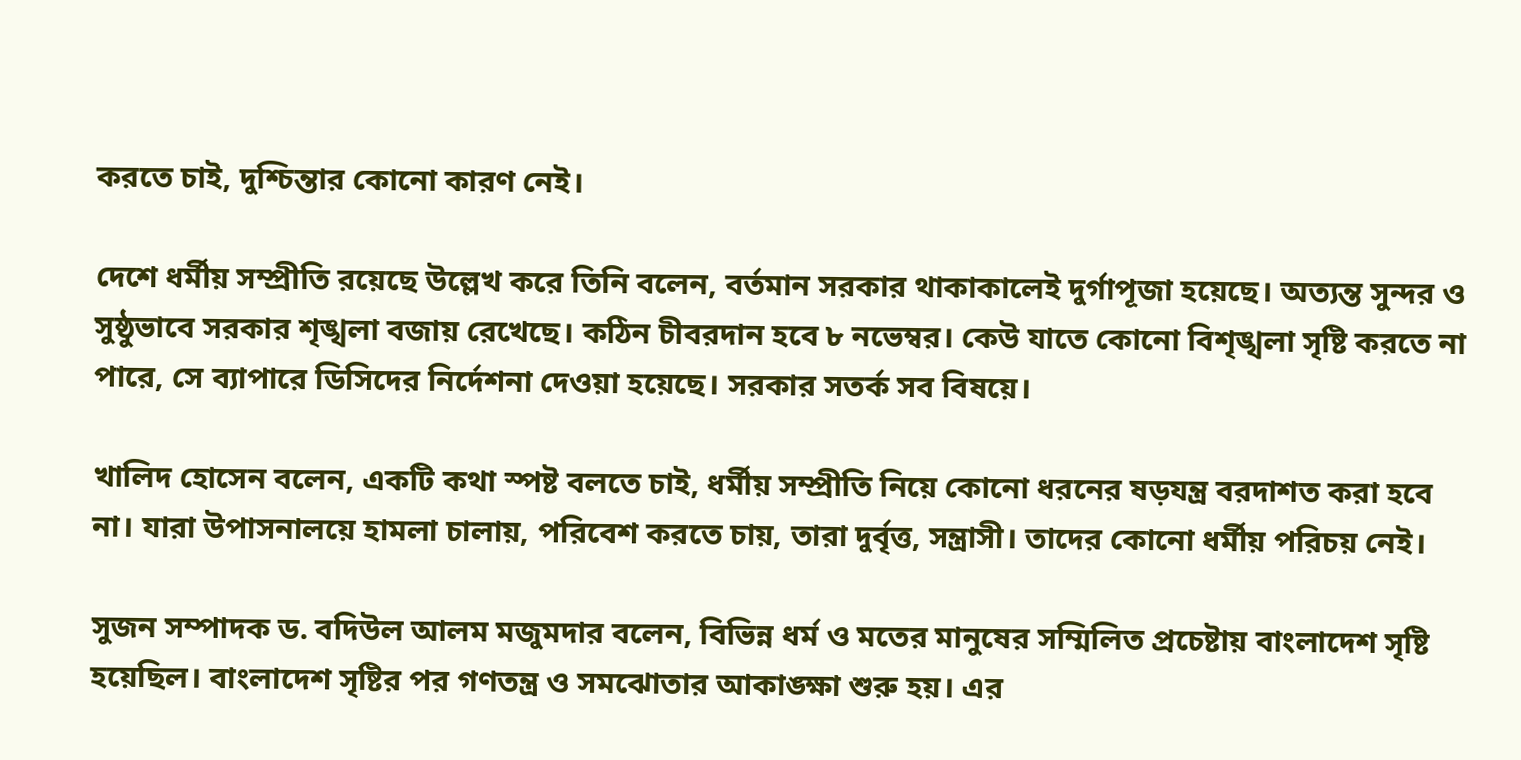করতে চাই, দুশ্চিন্তার কোনো কারণ নেই।

দেশে ধর্মীয় সম্প্রীতি রয়েছে উল্লেখ করে তিনি বলেন, বর্তমান সরকার থাকাকালেই দুর্গাপূজা হয়েছে। অত্যন্ত সুন্দর ও সুষ্ঠুভাবে সরকার শৃঙ্খলা বজায় রেখেছে। কঠিন চীবরদান হবে ৮ নভেম্বর। কেউ যাতে কোনো বিশৃঙ্খলা সৃষ্টি করতে না পারে, সে ব্যাপারে ডিসিদের নির্দেশনা দেওয়া হয়েছে। সরকার সতর্ক সব বিষয়ে।

খালিদ হোসেন বলেন, একটি কথা স্পষ্ট বলতে চাই, ধর্মীয় সম্প্রীতি নিয়ে কোনো ধরনের ষড়যন্ত্র বরদাশত করা হবে না। যারা উপাসনালয়ে হামলা চালায়, পরিবেশ করতে চায়, তারা দুর্বৃত্ত, সন্ত্রাসী। তাদের কোনো ধর্মীয় পরিচয় নেই।

সুজন সম্পাদক ড. বদিউল আলম মজুমদার বলেন, বিভিন্ন ধর্ম ও মতের মানুষের সম্মিলিত প্রচেষ্টায় বাংলাদেশ সৃষ্টি হয়েছিল। বাংলাদেশ সৃষ্টির পর গণতন্ত্র ও সমঝোতার আকাঙ্ক্ষা শুরু হয়। এর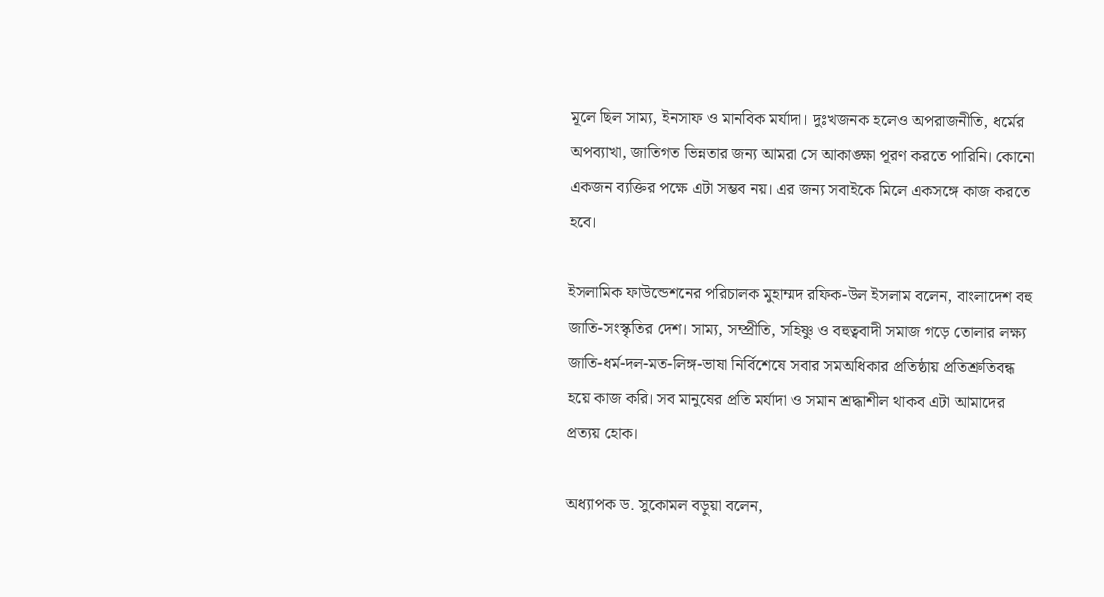মূলে ছিল সাম্য, ইনসাফ ও মানবিক মর্যাদা। দুঃখজনক হলেও অপরাজনীতি, ধর্মের অপব্যাখা, জাতিগত ভিন্নতার জন্য আমরা সে আকাঙ্ক্ষা পূরণ করতে পারিনি। কোনো একজন ব্যক্তির পক্ষে এটা সম্ভব নয়। এর জন্য সবাইকে মিলে একসঙ্গে কাজ করতে হবে।

ইসলামিক ফাউন্ডেশনের পরিচালক মুহাম্মদ রফিক-উল ইসলাম বলেন, বাংলাদেশ বহু জাতি-সংস্কৃতির দেশ। সাম্য, সম্প্রীতি, সহিষ্ণু ও বহুত্ববাদী সমাজ গড়ে তোলার লক্ষ্য জাতি-ধর্ম-দল-মত-লিঙ্গ-ভাষা নির্বিশেষে সবার সমঅধিকার প্রতিষ্ঠায় প্রতিশ্রুতিবন্ধ হয়ে কাজ করি। সব মানুষের প্রতি মর্যাদা ও সমান শ্রদ্ধাশীল থাকব এটা আমাদের প্রত্যয় হোক।

অধ্যাপক ড. সুকোমল বড়ুয়া বলেন,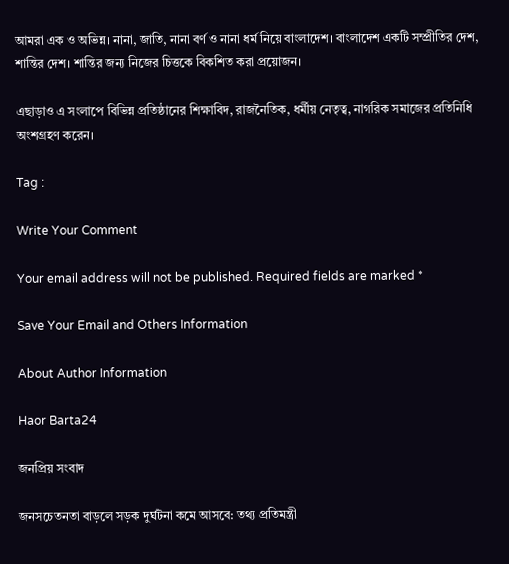আমরা এক ও অভিন্ন। নানা, জাতি, নানা বর্ণ ও নানা ধর্ম নিয়ে বাংলাদেশ। বাংলাদেশ একটি সম্প্রীতির দেশ, শান্তির দেশ। শান্তির জন্য নিজের চিত্তকে বিকশিত করা প্রয়োজন।

এছাড়াও এ সংলাপে বিভিন্ন প্রতিষ্ঠানের শিক্ষাবিদ, রাজনৈতিক, ধর্মীয় নেতৃত্ব, নাগরিক সমাজের প্রতিনিধি অংশগ্রহণ করেন।

Tag :

Write Your Comment

Your email address will not be published. Required fields are marked *

Save Your Email and Others Information

About Author Information

Haor Barta24

জনপ্রিয় সংবাদ

জনসচেতনতা বাড়লে সড়ক দুর্ঘটনা কমে আসবে: তথ্য প্রতিমন্ত্রী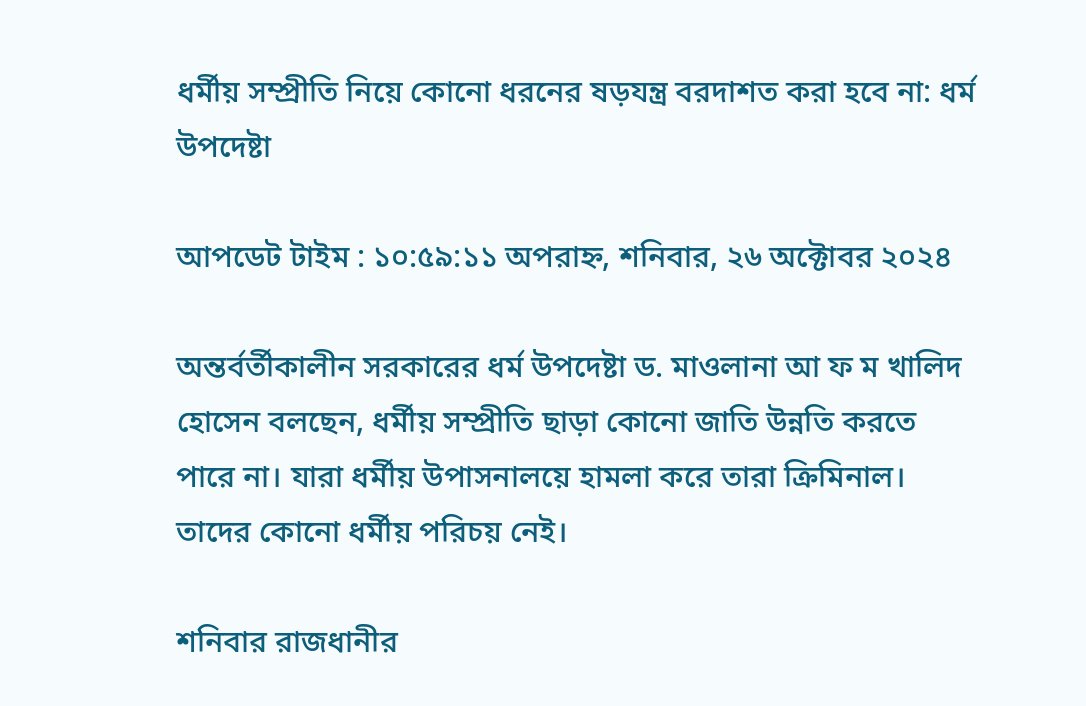ধর্মীয় সম্প্রীতি নিয়ে কোনো ধরনের ষড়যন্ত্র বরদাশত করা হবে না: ধর্ম উপদেষ্টা

আপডেট টাইম : ১০:৫৯:১১ অপরাহ্ন, শনিবার, ২৬ অক্টোবর ২০২৪

অন্তর্বর্তীকালীন সরকারের ধর্ম উপদেষ্টা ড. মাওলানা আ ফ ম খালিদ হোসেন বলছেন, ধর্মীয় সম্প্রীতি ছাড়া কোনো জাতি উন্নতি করতে পারে না। যারা ধর্মীয় উপাসনালয়ে হামলা করে তারা ক্রিমিনাল। তাদের কোনো ধর্মীয় পরিচয় নেই।

শনিবার রাজধানীর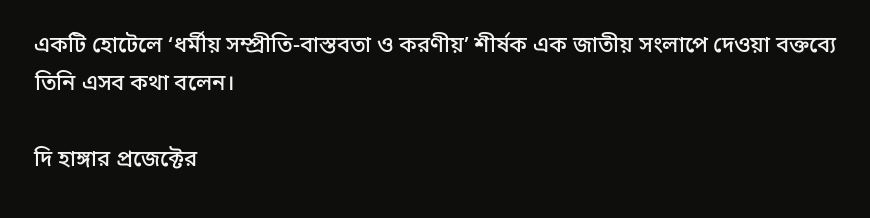একটি হোটেলে ‘ধর্মীয় সম্প্রীতি-বাস্তবতা ও করণীয়’ শীর্ষক এক জাতীয় সংলাপে দেওয়া বক্তব্যে তিনি এসব কথা বলেন।

দি হাঙ্গার প্রজেক্টের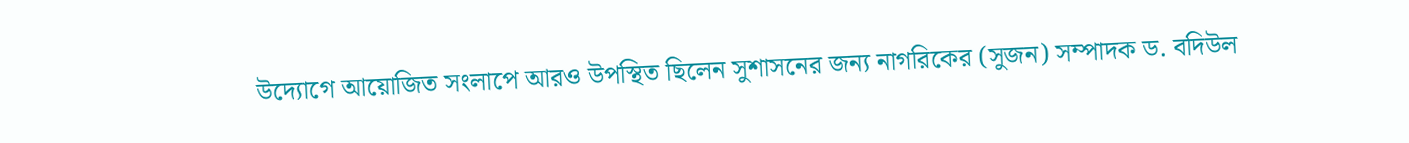উদ্যোগে আয়োজিত সংলাপে আরও উপস্থিত ছিলেন সুশাসনের জন্য নাগরিকের (সুজন) সম্পাদক ড. বদিউল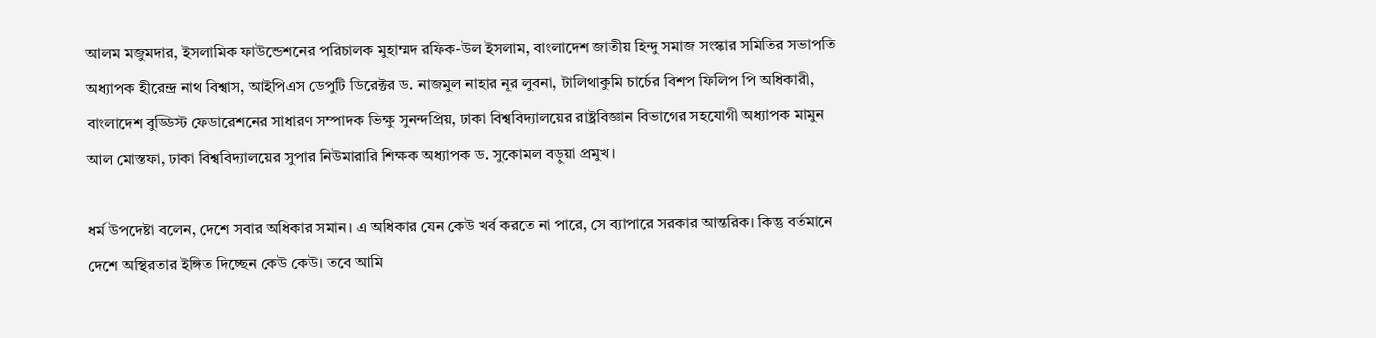আলম মজুমদার, ইসলামিক ফাউন্ডেশনের পরিচালক মুহাম্মদ রফিক-উল ইসলাম, বাংলাদেশ জাতীয় হিন্দু সমাজ সংস্কার সমিতির সভাপতি অধ্যাপক হীরেন্দ্র নাথ বিশ্বাস, আইপিএস ডেপুটি ডিরেক্টর ড. নাজমুল নাহার নূর লুবনা, টালিথাকুমি চার্চের বিশপ ফিলিপ পি অধিকারী, বাংলাদেশ বুড্ডিস্ট ফেডারেশনের সাধারণ সম্পাদক ভিক্ষু সুনন্দপ্রিয়, ঢাকা বিশ্ববিদ্যালয়ের রাষ্ট্রবিজ্ঞান বিভাগের সহযোগী অধ্যাপক মামুন আল মোস্তফা, ঢাকা বিশ্ববিদ্যালয়ের সুপার নিউমারারি শিক্ষক অধ্যাপক ড. সুকোমল বড়ুয়া প্রমুখ।

ধর্ম উপদেষ্টা বলেন, দেশে সবার অধিকার সমান। এ অধিকার যেন কেউ খর্ব করতে না পারে, সে ব্যাপারে সরকার আন্তরিক। কিন্তু বর্তমানে দেশে অস্থিরতার ইঙ্গিত দিচ্ছেন কেউ কেউ। তবে আমি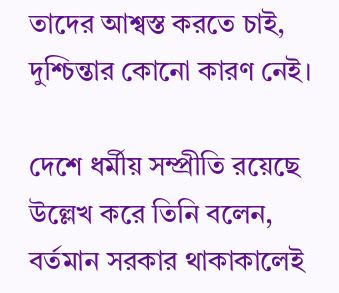তাদের আশ্বস্ত করতে চাই, দুশ্চিন্তার কোনো কারণ নেই।

দেশে ধর্মীয় সম্প্রীতি রয়েছে উল্লেখ করে তিনি বলেন, বর্তমান সরকার থাকাকালেই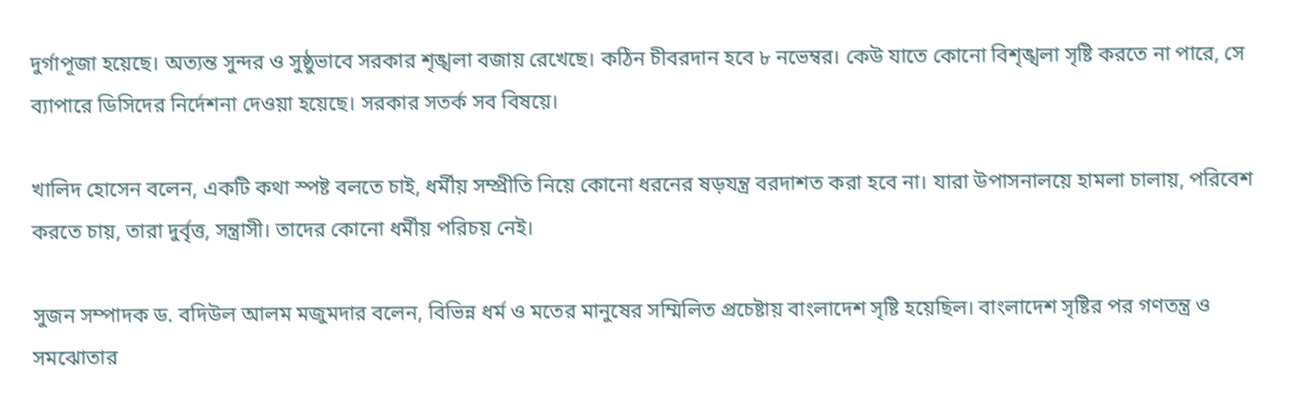দুর্গাপূজা হয়েছে। অত্যন্ত সুন্দর ও সুষ্ঠুভাবে সরকার শৃঙ্খলা বজায় রেখেছে। কঠিন চীবরদান হবে ৮ নভেম্বর। কেউ যাতে কোনো বিশৃঙ্খলা সৃষ্টি করতে না পারে, সে ব্যাপারে ডিসিদের নির্দেশনা দেওয়া হয়েছে। সরকার সতর্ক সব বিষয়ে।

খালিদ হোসেন বলেন, একটি কথা স্পষ্ট বলতে চাই, ধর্মীয় সম্প্রীতি নিয়ে কোনো ধরনের ষড়যন্ত্র বরদাশত করা হবে না। যারা উপাসনালয়ে হামলা চালায়, পরিবেশ করতে চায়, তারা দুর্বৃত্ত, সন্ত্রাসী। তাদের কোনো ধর্মীয় পরিচয় নেই।

সুজন সম্পাদক ড. বদিউল আলম মজুমদার বলেন, বিভিন্ন ধর্ম ও মতের মানুষের সম্মিলিত প্রচেষ্টায় বাংলাদেশ সৃষ্টি হয়েছিল। বাংলাদেশ সৃষ্টির পর গণতন্ত্র ও সমঝোতার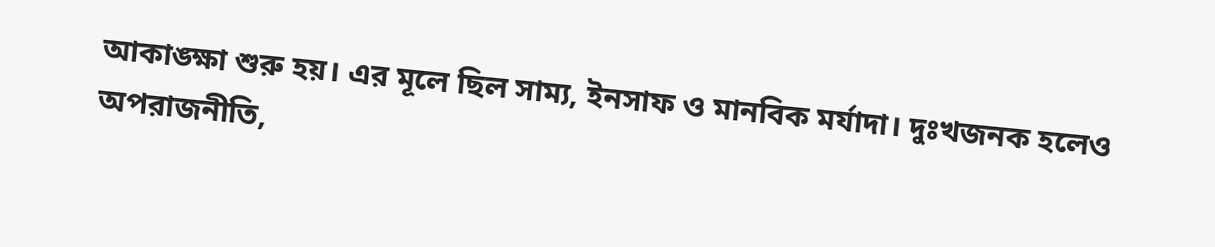আকাঙ্ক্ষা শুরু হয়। এর মূলে ছিল সাম্য, ইনসাফ ও মানবিক মর্যাদা। দুঃখজনক হলেও অপরাজনীতি,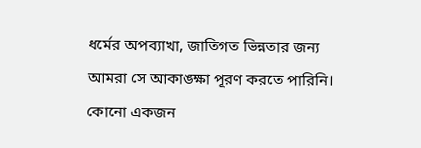ধর্মের অপব্যাখা, জাতিগত ভিন্নতার জন্য আমরা সে আকাঙ্ক্ষা পূরণ করতে পারিনি। কোনো একজন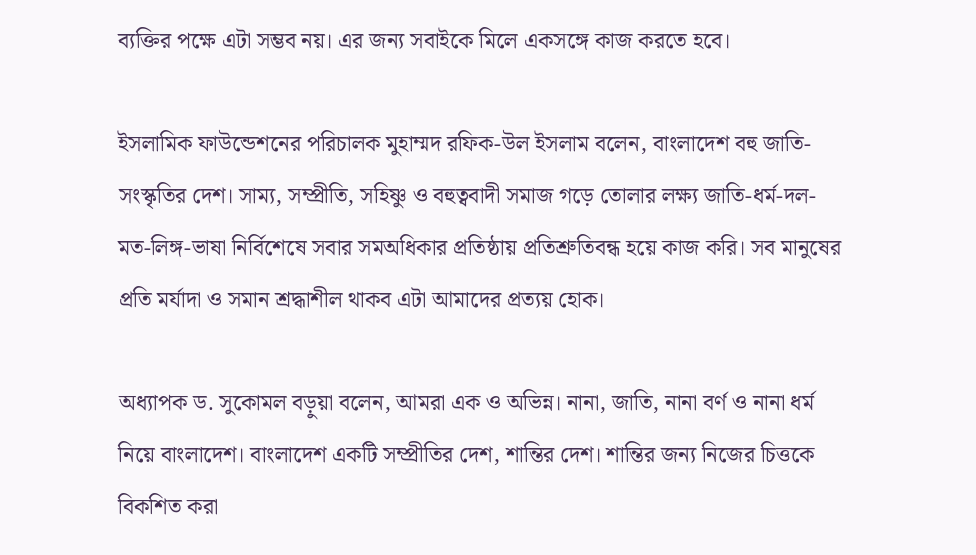ব্যক্তির পক্ষে এটা সম্ভব নয়। এর জন্য সবাইকে মিলে একসঙ্গে কাজ করতে হবে।

ইসলামিক ফাউন্ডেশনের পরিচালক মুহাম্মদ রফিক-উল ইসলাম বলেন, বাংলাদেশ বহু জাতি-সংস্কৃতির দেশ। সাম্য, সম্প্রীতি, সহিষ্ণু ও বহুত্ববাদী সমাজ গড়ে তোলার লক্ষ্য জাতি-ধর্ম-দল-মত-লিঙ্গ-ভাষা নির্বিশেষে সবার সমঅধিকার প্রতিষ্ঠায় প্রতিশ্রুতিবন্ধ হয়ে কাজ করি। সব মানুষের প্রতি মর্যাদা ও সমান শ্রদ্ধাশীল থাকব এটা আমাদের প্রত্যয় হোক।

অধ্যাপক ড. সুকোমল বড়ুয়া বলেন, আমরা এক ও অভিন্ন। নানা, জাতি, নানা বর্ণ ও নানা ধর্ম নিয়ে বাংলাদেশ। বাংলাদেশ একটি সম্প্রীতির দেশ, শান্তির দেশ। শান্তির জন্য নিজের চিত্তকে বিকশিত করা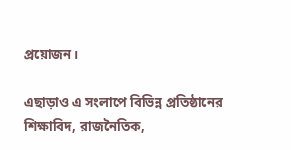প্রয়োজন।

এছাড়াও এ সংলাপে বিভিন্ন প্রতিষ্ঠানের শিক্ষাবিদ, রাজনৈতিক,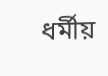ধর্মীয়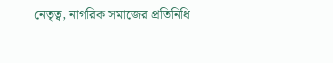নেতৃত্ব, নাগরিক সমাজের প্রতিনিধি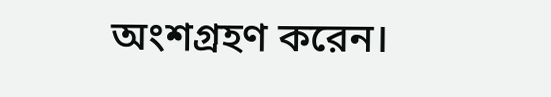অংশগ্রহণ করেন।